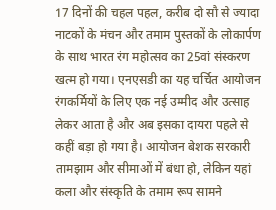17 दिनों की चहल पहल, करीब दो सौ से ज्यादा नाटकों के मंचन और तमाम पुस्तकों के लोकार्पण के साथ भारत रंग महोत्सव का 25वां संस्करण खत्म हो गया। एनएसडी का यह चर्चित आयोजन रंगकर्मियों के लिए एक नई उम्मीद और उत्साह लेकर आता है और अब इसका दायरा पहले से कहीं बड़ा हो गया है। आयोजन बेशक सरकारी तामझाम और सीमाओं में बंधा हो, लेकिन यहां कला और संस्कृति के तमाम रूप सामने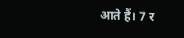आते हैं। 7 र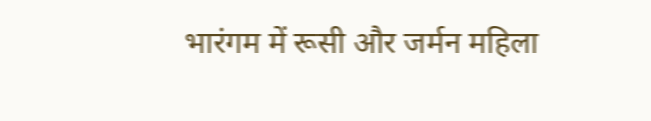भारंगम में रूसी और जर्मन महिला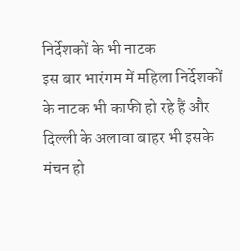निर्देशकों के भी नाटक
इस बार भारंगम में महिला निर्देशकों के नाटक भी काफी हो रहे हैं और दिल्ली के अलावा बाहर भी इसके मंचन हो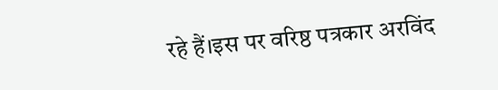रहे हैं।इस पर वरिष्ठ पत्रकार अरविंद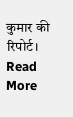कुमार की रिपोर्ट।
Read More